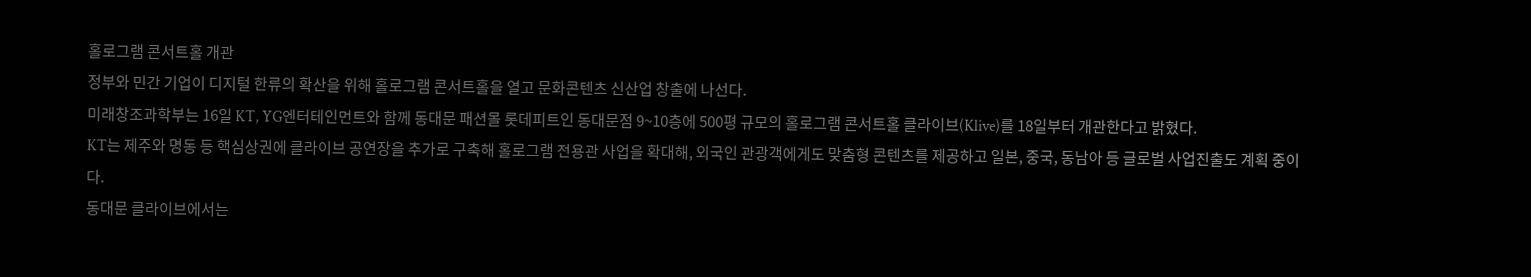홀로그램 콘서트홀 개관
정부와 민간 기업이 디지털 한류의 확산을 위해 홀로그램 콘서트홀을 열고 문화콘텐츠 신산업 창출에 나선다.
미래창조과학부는 16일 KT, YG엔터테인먼트와 함께 동대문 패션몰 롯데피트인 동대문점 9~10층에 500평 규모의 홀로그램 콘서트홀 클라이브(Klive)를 18일부터 개관한다고 밝혔다.
KT는 제주와 명동 등 핵심상권에 클라이브 공연장을 추가로 구축해 홀로그램 전용관 사업을 확대해, 외국인 관광객에게도 맞춤형 콘텐츠를 제공하고 일본, 중국, 동남아 등 글로벌 사업진출도 계획 중이다.
동대문 클라이브에서는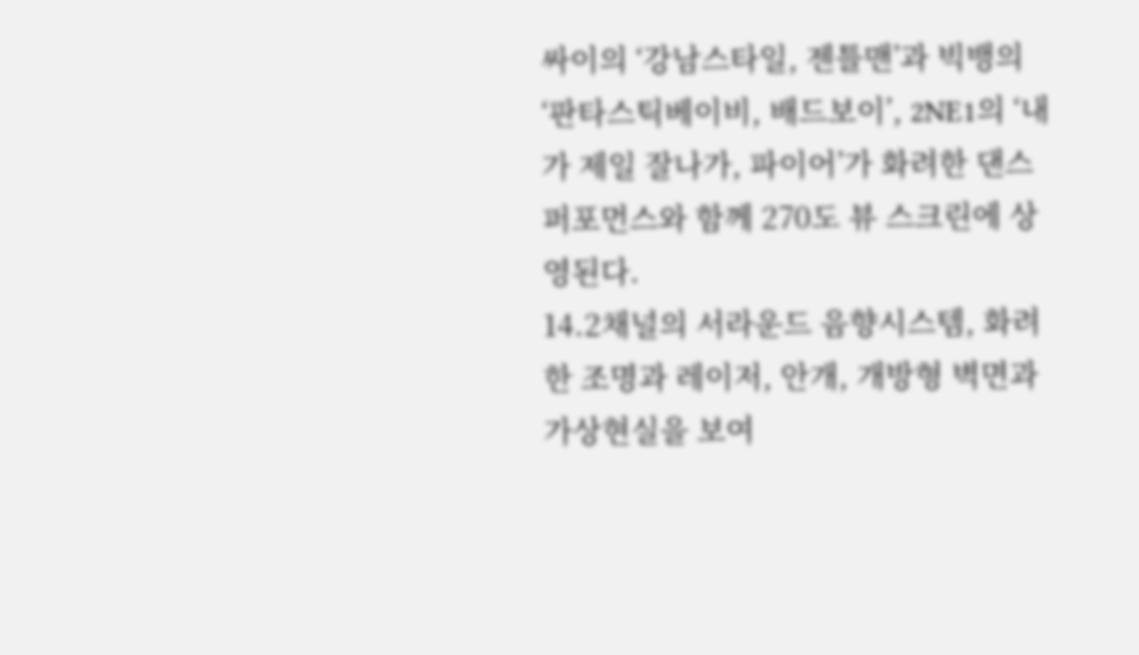싸이의 ‘강남스타일, 젠틀맨’과 빅뱅의 ‘판타스틱베이비, 배드보이’, 2NE1의 ‘내가 제일 잘나가, 파이어’가 화려한 댄스 퍼포먼스와 함께 270도 뷰 스크린에 상영된다.
14.2채널의 서라운드 음향시스템, 화려한 조명과 레이저, 안개, 개방형 벽면과 가상현실을 보여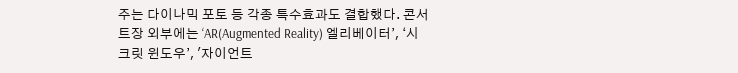주는 다이나믹 포토 등 각종 특수효과도 결합했다. 콘서트장 외부에는 ‘AR(Augmented Reality) 엘리베이터’, ‘시크릿 윈도우’, '자이언트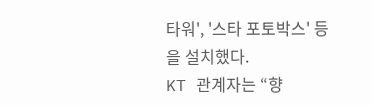타워', '스타 포토박스' 등을 설치했다.
KT 관계자는 “향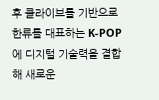후 클라이브를 기반으로 한류를 대표하는 K-POP에 디지털 기술력을 결합해 새로운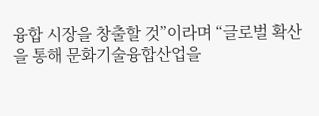융합 시장을 창출할 것”이라며 “글로벌 확산을 통해 문화기술융합산업을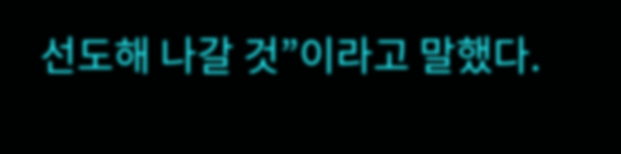선도해 나갈 것”이라고 말했다.